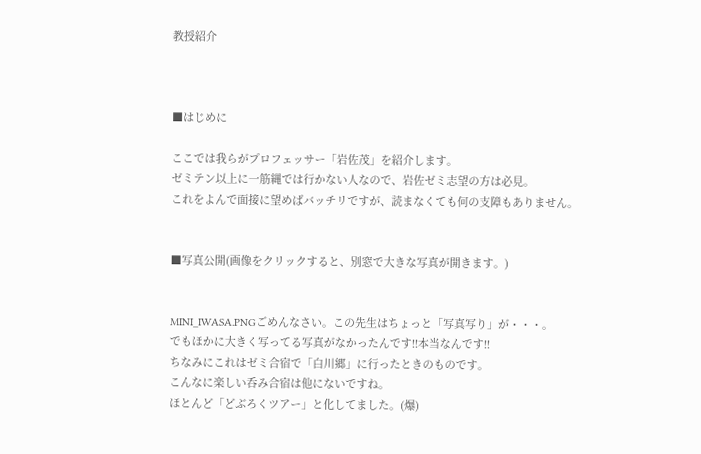教授紹介



■はじめに

ここでは我らがプロフェッサー「岩佐茂」を紹介します。
ゼミテン以上に一筋縄では行かない人なので、岩佐ゼミ志望の方は必見。
これをよんで面接に望めばバッチリですが、読まなくても何の支障もありません。


■写真公開(画像をクリックすると、別窓で大きな写真が開きます。)


MINI_IWASA.PNGごめんなさい。この先生はちょっと「写真写り」が・・・。
でもほかに大きく写ってる写真がなかったんです!!本当なんです!!
ちなみにこれはゼミ合宿で「白川郷」に行ったときのものです。
こんなに楽しい呑み合宿は他にないですね。
ほとんど「どぶろくツアー」と化してました。(爆)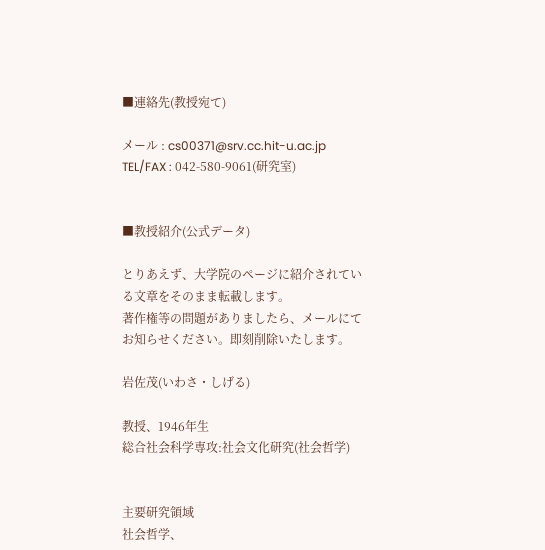■連絡先(教授宛て)

メール : cs00371@srv.cc.hit-u.ac.jp
TEL/FAX : 042-580-9061(研究室)


■教授紹介(公式データ)

とりあえず、大学院のページに紹介されている文章をそのまま転載します。
著作権等の問題がありましたら、メールにてお知らせください。即刻削除いたします。

岩佐茂(いわさ・しげる)

教授、1946年生
総合社会科学専攻:社会文化研究(社会哲学)


主要研究領域
社会哲学、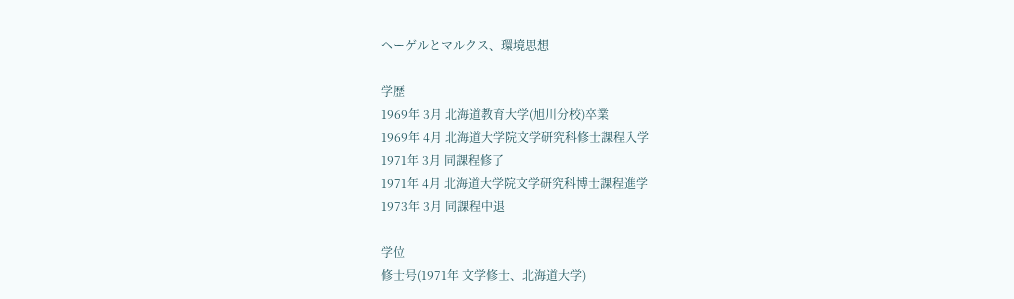ヘーゲルとマルクス、環境思想

学歴
1969年 3月 北海道教育大学(旭川分校)卒業
1969年 4月 北海道大学院文学研究科修士課程入学
1971年 3月 同課程修了
1971年 4月 北海道大学院文学研究科博士課程進学
1973年 3月 同課程中退

学位
修士号(1971年 文学修士、北海道大学)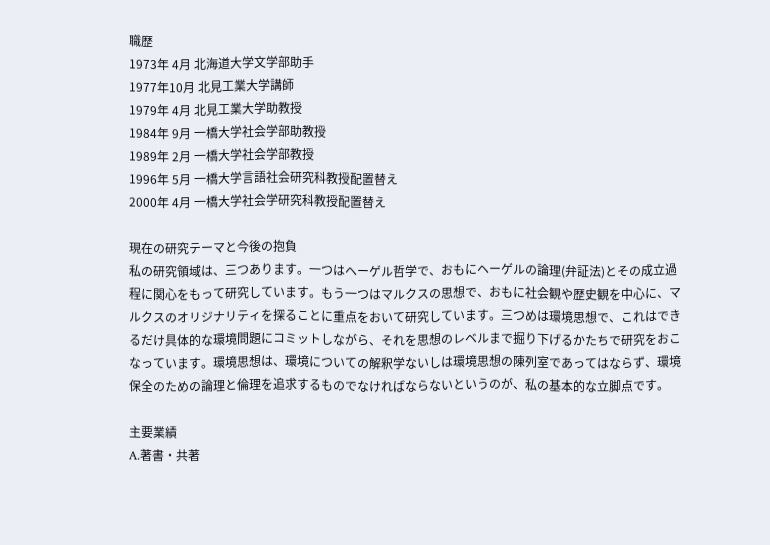職歴
1973年 4月 北海道大学文学部助手
1977年10月 北見工業大学講師
1979年 4月 北見工業大学助教授
1984年 9月 一橋大学社会学部助教授
1989年 2月 一橋大学社会学部教授
1996年 5月 一橋大学言語社会研究科教授配置替え
2000年 4月 一橋大学社会学研究科教授配置替え

現在の研究テーマと今後の抱負
私の研究領域は、三つあります。一つはヘーゲル哲学で、おもにヘーゲルの論理(弁証法)とその成立過程に関心をもって研究しています。もう一つはマルクスの思想で、おもに社会観や歴史観を中心に、マルクスのオリジナリティを探ることに重点をおいて研究しています。三つめは環境思想で、これはできるだけ具体的な環境問題にコミットしながら、それを思想のレベルまで掘り下げるかたちで研究をおこなっています。環境思想は、環境についての解釈学ないしは環境思想の陳列室であってはならず、環境保全のための論理と倫理を追求するものでなければならないというのが、私の基本的な立脚点です。

主要業績
A.著書・共著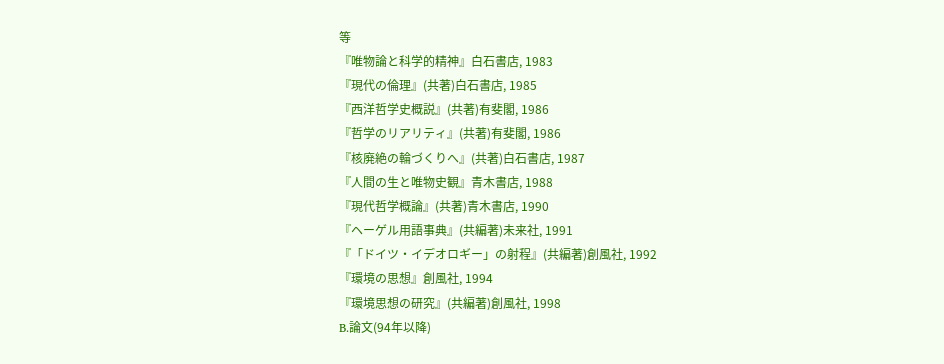等
『唯物論と科学的精神』白石書店, 1983
『現代の倫理』(共著)白石書店, 1985
『西洋哲学史概説』(共著)有斐閣, 1986
『哲学のリアリティ』(共著)有斐閣, 1986
『核廃絶の輪づくりへ』(共著)白石書店, 1987
『人間の生と唯物史観』青木書店, 1988
『現代哲学概論』(共著)青木書店, 1990
『ヘーゲル用語事典』(共編著)未来社, 1991
『「ドイツ・イデオロギー」の射程』(共編著)創風社, 1992
『環境の思想』創風社, 1994
『環境思想の研究』(共編著)創風社, 1998
B.論文(94年以降)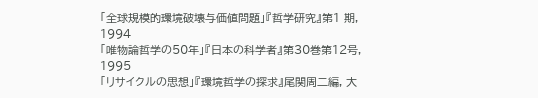「全球規模的環境破壊与価値問題」『哲学研究』第1 期, 1994
「唯物論哲学の50年」『日本の科学者』第30巻第12号, 1995
「リサイクルの思想」『環境哲学の探求』尾関周二編, 大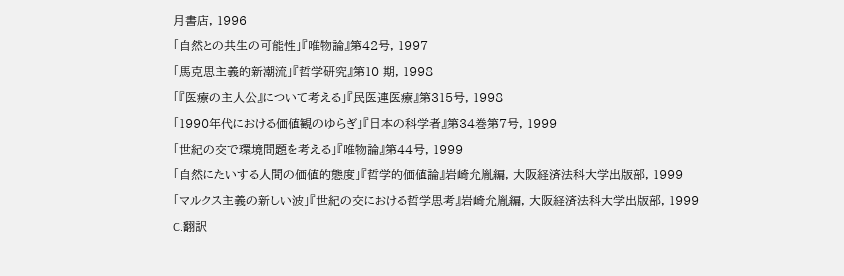月書店, 1996
「自然との共生の可能性」『唯物論』第42号, 1997
「馬克思主義的新潮流」『哲学研究』第10 期, 1998
「『医療の主人公』について考える」『民医連医療』第315号, 1998
「1990年代における価値観のゆらぎ」『日本の科学者』第34巻第7号, 1999
「世紀の交で環境問題を考える」『唯物論』第44号, 1999
「自然にたいする人間の価値的態度」『哲学的価値論』岩崎允胤編, 大阪経済法科大学出版部, 1999
「マルクス主義の新しい波」『世紀の交における哲学思考』岩崎允胤編, 大阪経済法科大学出版部, 1999
C.翻訳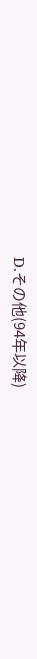D.その他(94年以降)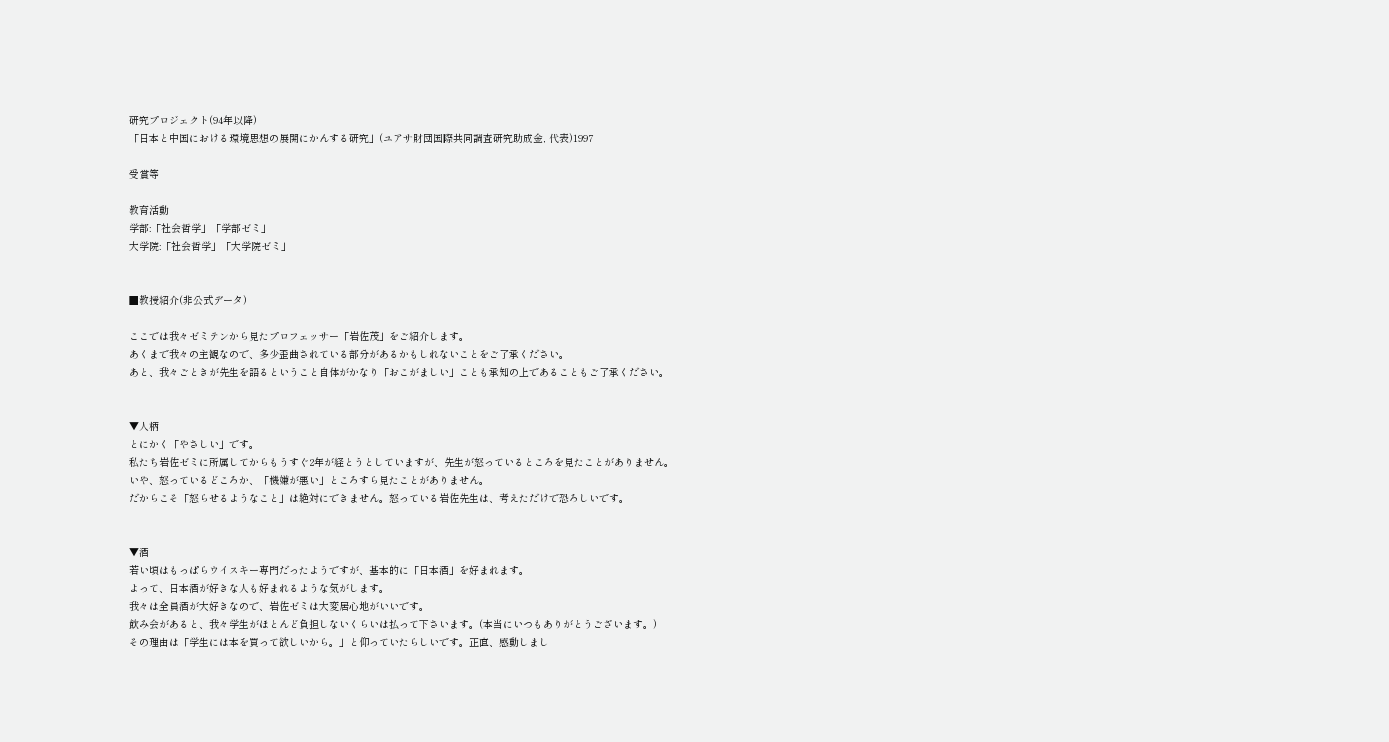研究プロジェクト(94年以降)
「日本と中国における環境思想の展開にかんする研究」(ユアサ財団国際共同調査研究助成金, 代表)1997

受賞等

教育活動
学部:「社会哲学」「学部ゼミ」
大学院:「社会哲学」「大学院ゼミ」


■教授紹介(非公式データ)

ここでは我々ゼミテンから見たプロフェッサー「岩佐茂」をご紹介します。
あくまで我々の主観なので、多少歪曲されている部分があるかもしれないことをご了承ください。
あと、我々ごときが先生を語るということ自体がかなり「おこがましい」ことも承知の上であることもご了承ください。


▼人柄
とにかく「やさしい」です。
私たち岩佐ゼミに所属してからもうすぐ2年が経とうとしていますが、先生が怒っているところを見たことがありません。
いや、怒っているどころか、「機嫌が悪い」ところすら見たことがありません。
だからこそ「怒らせるようなこと」は絶対にできません。怒っている岩佐先生は、考えただけで恐ろしいです。


▼酒
若い頃はもっぱらウイスキー専門だったようですが、基本的に「日本酒」を好まれます。
よって、日本酒が好きな人も好まれるような気がします。
我々は全員酒が大好きなので、岩佐ゼミは大変居心地がいいです。
飲み会があると、我々学生がほとんど負担しないくらいは払って下さいます。(本当にいつもありがとうございます。)
その理由は「学生には本を買って欲しいから。」と仰っていたらしいです。正直、感動しまし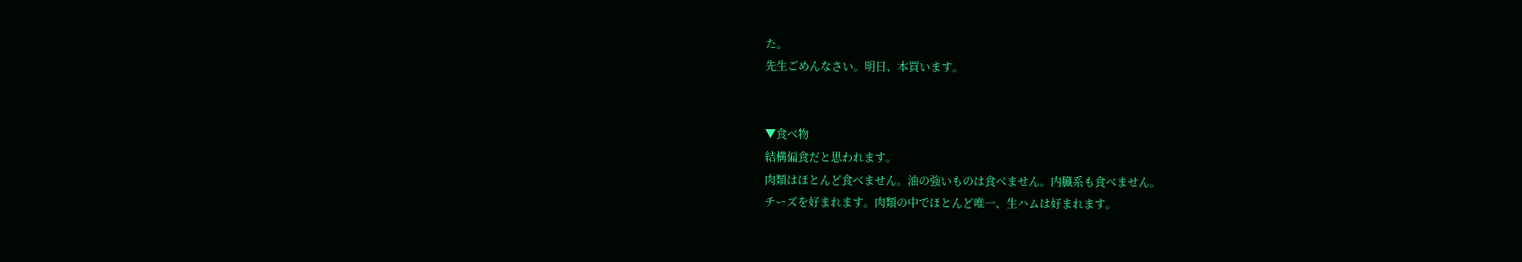た。
先生ごめんなさい。明日、本買います。


▼食べ物
結構偏食だと思われます。
肉類はほとんど食べません。油の強いものは食べません。内臓系も食べません。
チーズを好まれます。肉類の中でほとんど唯一、生ハムは好まれます。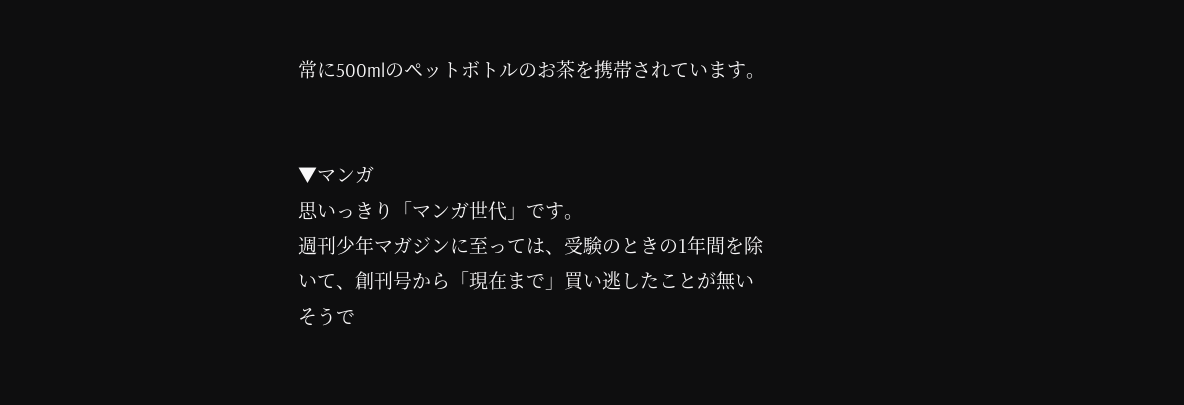常に500mlのペットボトルのお茶を携帯されています。


▼マンガ
思いっきり「マンガ世代」です。
週刊少年マガジンに至っては、受験のときの1年間を除いて、創刊号から「現在まで」買い逃したことが無いそうで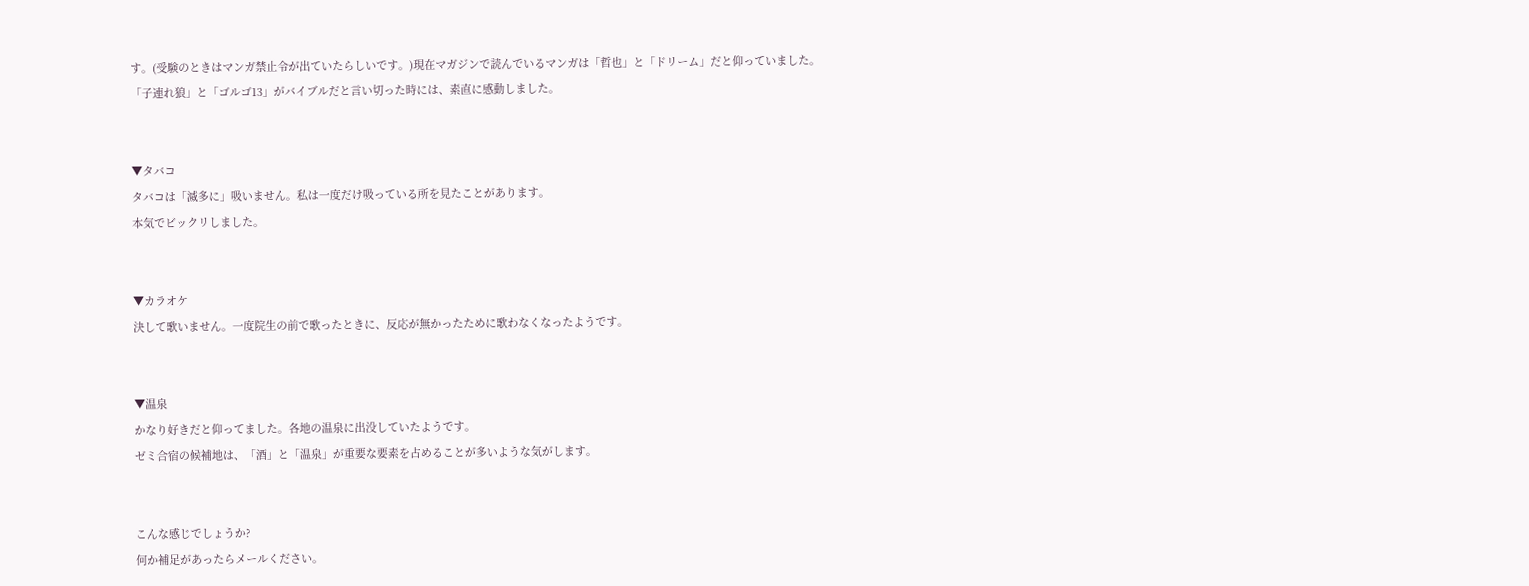す。(受験のときはマンガ禁止令が出ていたらしいです。)現在マガジンで読んでいるマンガは「哲也」と「ドリーム」だと仰っていました。
「子連れ狼」と「ゴルゴ13」がバイブルだと言い切った時には、素直に感動しました。


▼タバコ
タバコは「滅多に」吸いません。私は一度だけ吸っている所を見たことがあります。
本気でビックリしました。


▼カラオケ
決して歌いません。一度院生の前で歌ったときに、反応が無かったために歌わなくなったようです。


▼温泉
かなり好きだと仰ってました。各地の温泉に出没していたようです。
ゼミ合宿の候補地は、「酒」と「温泉」が重要な要素を占めることが多いような気がします。


こんな感じでしょうか?
何か補足があったらメールください。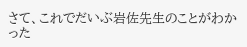さて、これでだいぶ岩佐先生のことがわかった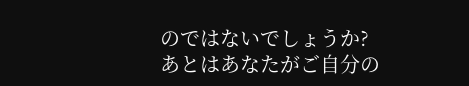のではないでしょうか?
あとはあなたがご自分の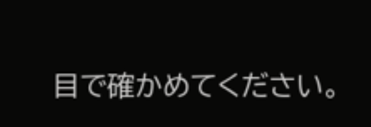目で確かめてください。